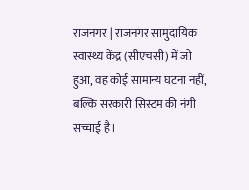राजनगर | राजनगर सामुदायिक स्वास्थ्य केंद्र (सीएचसी) में जो हुआ, वह कोई सामान्य घटना नहीं, बल्कि सरकारी सिस्टम की नंगी सच्चाई है।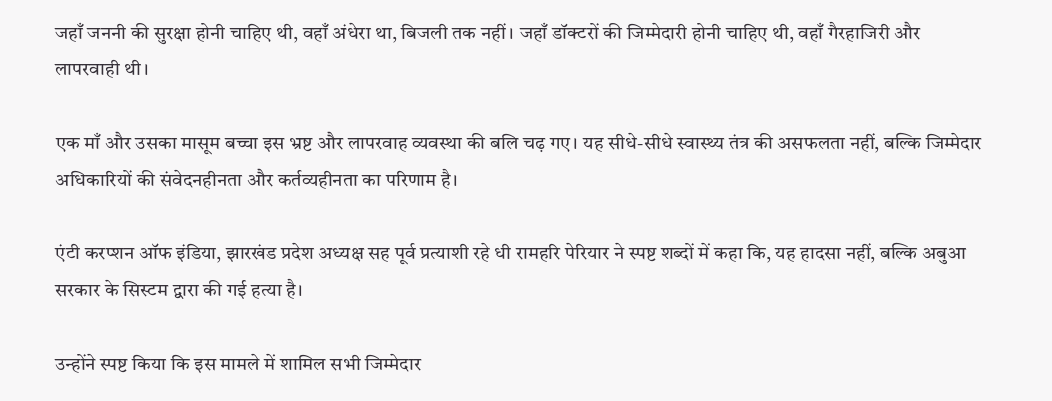जहाँ जननी की सुरक्षा होनी चाहिए थी, वहाँ अंधेरा था, बिजली तक नहीं। जहाँ डॉक्टरों की जिम्मेदारी होनी चाहिए थी, वहाँ गैरहाजिरी और लापरवाही थी।

एक माँ और उसका मासूम बच्चा इस भ्रष्ट और लापरवाह व्यवस्था की बलि चढ़ गए। यह सीधे-सीधे स्वास्थ्य तंत्र की असफलता नहीं, बल्कि जिम्मेदार अधिकारियों की संवेदनहीनता और कर्तव्यहीनता का परिणाम है।

एंटी करप्शन ऑफ इंडिया, झारखंड प्रदेश अध्यक्ष सह पूर्व प्रत्याशी रहे धी रामहरि पेरियार ने स्पष्ट शब्दों में कहा कि, यह हादसा नहीं, बल्कि अबुआ सरकार के सिस्टम द्वारा की गई हत्या है।

उन्होंने स्पष्ट किया कि इस मामले में शामिल सभी जिम्मेदार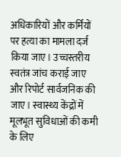अधिकारियों और कर्मियों पर हत्या का मामला दर्ज किया जाए। उच्चस्तरीय स्वतंत्र जांच कराई जाए और रिपोर्ट सार्वजनिक की जाए। स्वास्थ्य केंद्रों में मूलभूत सुविधाओं की कमी के लिए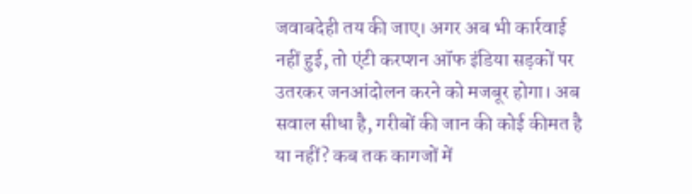जवाबदेही तय की जाए। अगर अब भी कार्रवाई नहीं हुई, तो एंटी करप्शन ऑफ इंडिया सड़कों पर उतरकर जनआंदोलन करने को मजबूर होगा। अब सवाल सीधा है, गरीबों की जान की कोई कीमत है या नहीं? कब तक कागजों में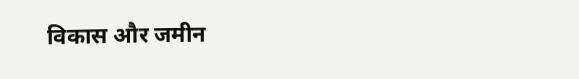विकास और जमीन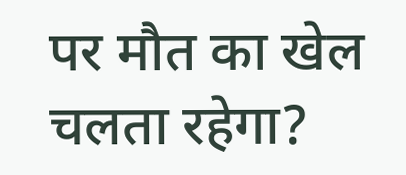पर मौत का खेल चलता रहेगा?